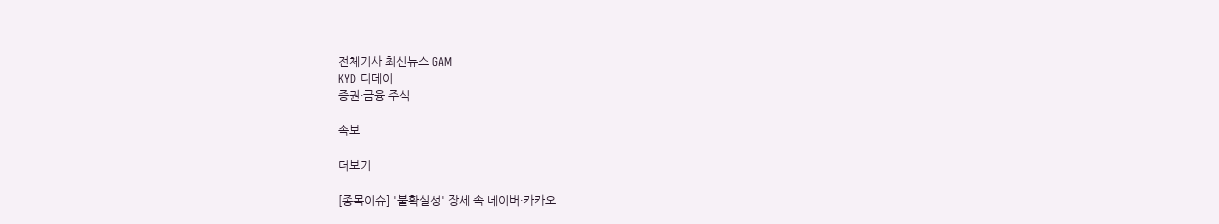전체기사 최신뉴스 GAM
KYD 디데이
증권·금융 주식

속보

더보기

[종목이슈] '불확실성' 장세 속 네이버·카카오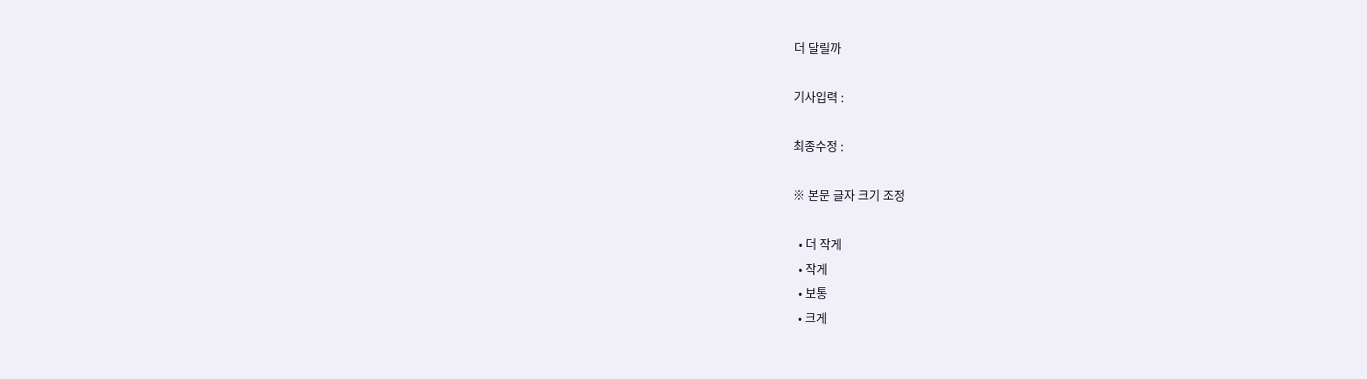더 달릴까

기사입력 :

최종수정 :

※ 본문 글자 크기 조정

  • 더 작게
  • 작게
  • 보통
  • 크게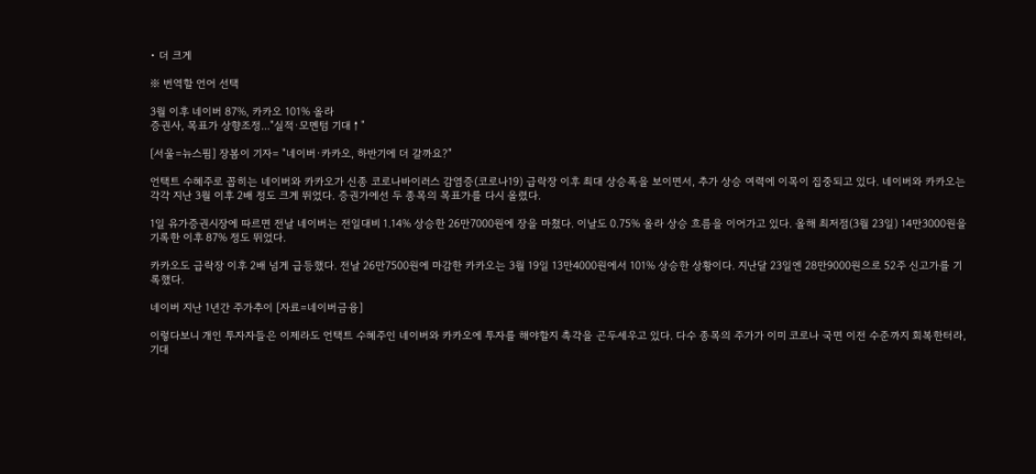• 더 크게

※ 번역할 언어 선택

3월 이후 네이버 87%, 카카오 101% 올라
증권사, 목표가 상향조정..."실적·모멘텀 기대↑"

[서울=뉴스핌] 장봄이 기자= "네이버·카카오, 하반기에 더 갈까요?"

언택트 수혜주로 꼽히는 네이버와 카카오가 신종 코로나바이러스 감염증(코로나19) 급락장 이후 최대 상승폭을 보이면서, 추가 상승 여력에 이목이 집중되고 있다. 네이버와 카카오는 각각 지난 3월 이후 2배 정도 크게 뛰었다. 증권가에선 두 종목의 목표가를 다시 올렸다.

1일 유가증권시장에 따르면 전날 네이버는 전일대비 1.14% 상승한 26만7000원에 장을 마쳤다. 이날도 0.75% 올라 상승 흐름을 이어가고 있다. 올해 최저점(3월 23일) 14만3000원을 기록한 이후 87% 정도 뛰었다.

카카오도 급락장 이후 2배 넘게 급등했다. 전날 26만7500원에 마감한 카카오는 3월 19일 13만4000원에서 101% 상승한 상황이다. 지난달 23일엔 28만9000원으로 52주 신고가를 기록했다.

네이버 지난 1년간 주가추이 [자료=네이버금융]

이렇다보니 개인 투자자들은 이제라도 언택트 수혜주인 네이버와 카카오에 투자를 해야할지 촉각을 곤두세우고 있다. 다수 종목의 주가가 이미 코로나 국면 이전 수준까지 회복한터라, 기대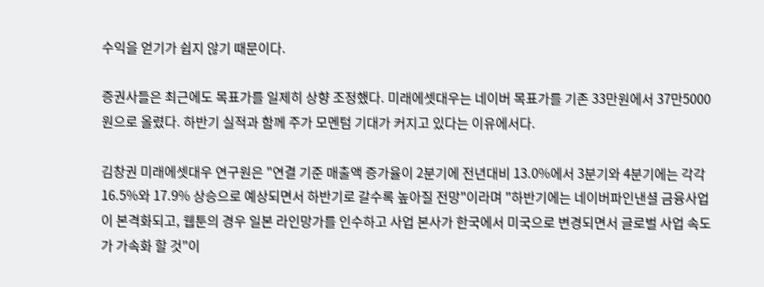수익을 얻기가 쉽지 않기 때문이다.

증권사들은 최근에도 목표가를 일제히 상향 조정했다. 미래에셋대우는 네이버 목표가를 기존 33만원에서 37만5000원으로 올렸다. 하반기 실적과 함께 주가 모멘텀 기대가 커지고 있다는 이유에서다.

김창권 미래에셋대우 연구원은 "연결 기준 매출액 증가율이 2분기에 전년대비 13.0%에서 3분기와 4분기에는 각각 16.5%와 17.9% 상승으로 예상되면서 하반기로 갈수록 높아질 전망"이라며 "하반기에는 네이버파인낸셜 금융사업이 본격화되고, 웹툰의 경우 일본 라인망가를 인수하고 사업 본사가 한국에서 미국으로 변경되면서 글로벌 사업 속도가 가속화 할 것"이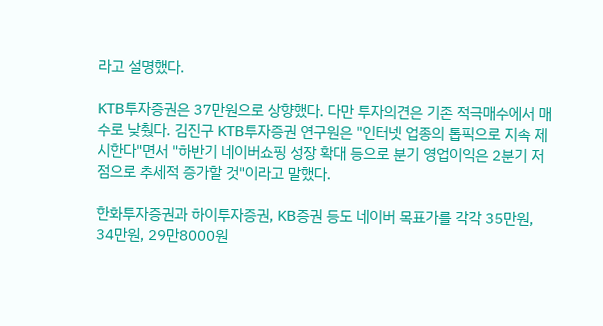라고 설명했다.

KTB투자증권은 37만원으로 상향했다. 다만 투자의견은 기존 적극매수에서 매수로 낮췄다. 김진구 KTB투자증권 연구원은 "인터넷 업종의 톱픽으로 지속 제시한다"면서 "하반기 네이버쇼핑 성장 확대 등으로 분기 영업이익은 2분기 저점으로 추세적 증가할 것"이라고 말했다.

한화투자증권과 하이투자증권, KB증권 등도 네이버 목표가를 각각 35만원, 34만원, 29만8000원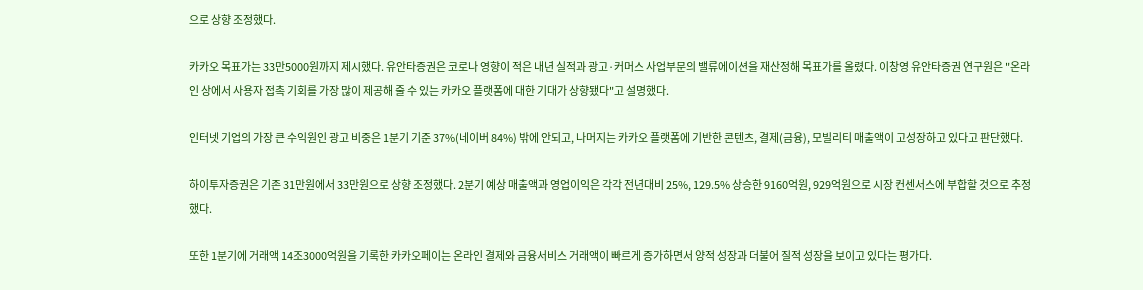으로 상향 조정했다.

카카오 목표가는 33만5000원까지 제시했다. 유안타증권은 코로나 영향이 적은 내년 실적과 광고·커머스 사업부문의 밸류에이션을 재산정해 목표가를 올렸다. 이창영 유안타증권 연구원은 "온라인 상에서 사용자 접촉 기회를 가장 많이 제공해 줄 수 있는 카카오 플랫폼에 대한 기대가 상향됐다"고 설명했다.

인터넷 기업의 가장 큰 수익원인 광고 비중은 1분기 기준 37%(네이버 84%) 밖에 안되고, 나머지는 카카오 플랫폼에 기반한 콘텐츠, 결제(금융), 모빌리티 매출액이 고성장하고 있다고 판단했다.

하이투자증권은 기존 31만원에서 33만원으로 상향 조정했다. 2분기 예상 매출액과 영업이익은 각각 전년대비 25%, 129.5% 상승한 9160억원, 929억원으로 시장 컨센서스에 부합할 것으로 추정했다.

또한 1분기에 거래액 14조3000억원을 기록한 카카오페이는 온라인 결제와 금융서비스 거래액이 빠르게 증가하면서 양적 성장과 더불어 질적 성장을 보이고 있다는 평가다.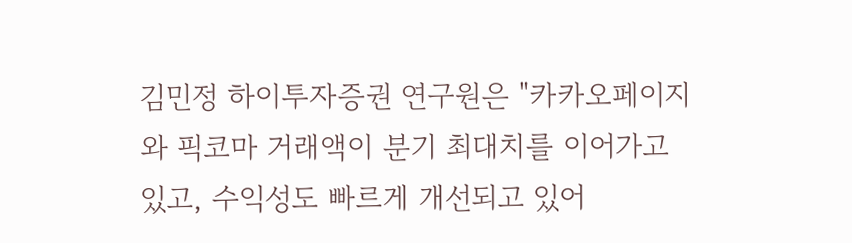김민정 하이투자증권 연구원은 "카카오페이지와 픽코마 거래액이 분기 최대치를 이어가고 있고, 수익성도 빠르게 개선되고 있어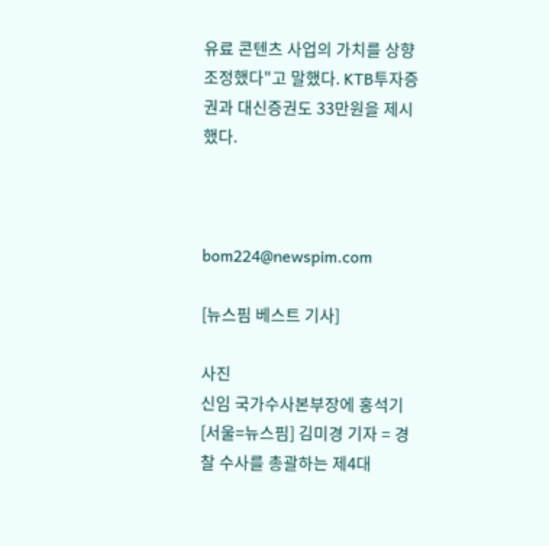유료 콘텐츠 사업의 가치를 상향 조정했다"고 말했다. KTB투자증권과 대신증권도 33만원을 제시했다.



bom224@newspim.com

[뉴스핌 베스트 기사]

사진
신임 국가수사본부장에 홍석기 [서울=뉴스핌] 김미경 기자 = 경찰 수사를 총괄하는 제4대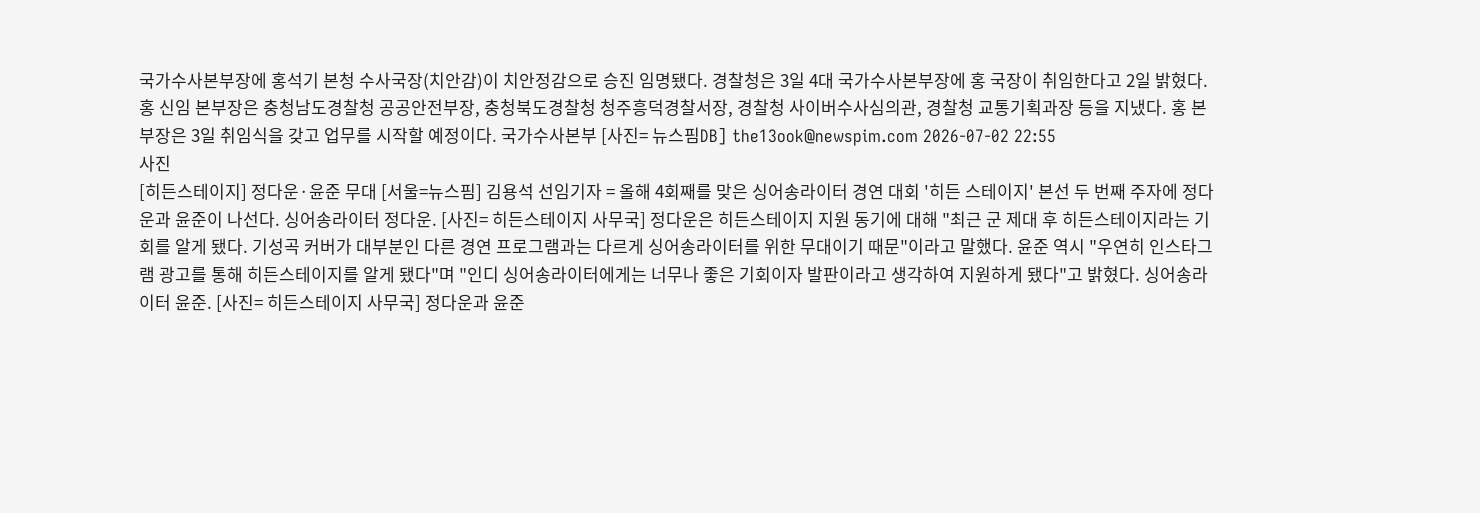국가수사본부장에 홍석기 본청 수사국장(치안감)이 치안정감으로 승진 임명됐다. 경찰청은 3일 4대 국가수사본부장에 홍 국장이 취임한다고 2일 밝혔다. 홍 신임 본부장은 충청남도경찰청 공공안전부장, 충청북도경찰청 청주흥덕경찰서장, 경찰청 사이버수사심의관, 경찰청 교통기획과장 등을 지냈다. 홍 본부장은 3일 취임식을 갖고 업무를 시작할 예정이다. 국가수사본부 [사진= 뉴스핌DB] the13ook@newspim.com 2026-07-02 22:55
사진
[히든스테이지] 정다운·윤준 무대 [서울=뉴스핌] 김용석 선임기자 = 올해 4회째를 맞은 싱어송라이터 경연 대회 '히든 스테이지' 본선 두 번째 주자에 정다운과 윤준이 나선다. 싱어송라이터 정다운. [사진= 히든스테이지 사무국] 정다운은 히든스테이지 지원 동기에 대해 "최근 군 제대 후 히든스테이지라는 기회를 알게 됐다. 기성곡 커버가 대부분인 다른 경연 프로그램과는 다르게 싱어송라이터를 위한 무대이기 때문"이라고 말했다. 윤준 역시 "우연히 인스타그램 광고를 통해 히든스테이지를 알게 됐다"며 "인디 싱어송라이터에게는 너무나 좋은 기회이자 발판이라고 생각하여 지원하게 됐다"고 밝혔다. 싱어송라이터 윤준. [사진= 히든스테이지 사무국] 정다운과 윤준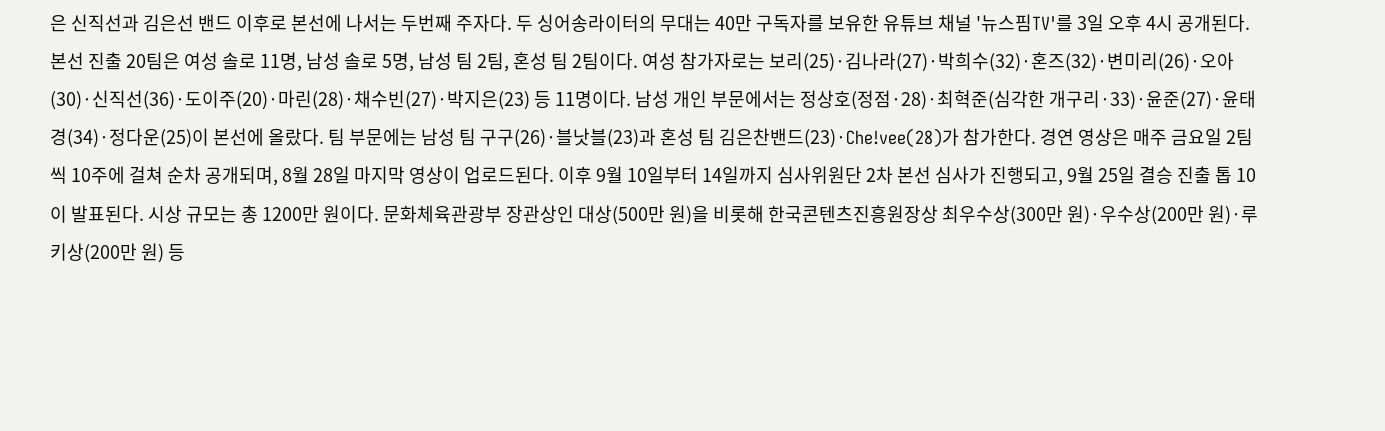은 신직선과 김은선 밴드 이후로 본선에 나서는 두번째 주자다. 두 싱어송라이터의 무대는 40만 구독자를 보유한 유튜브 채널 '뉴스핌TV'를 3일 오후 4시 공개된다. 본선 진출 20팀은 여성 솔로 11명, 남성 솔로 5명, 남성 팀 2팀, 혼성 팀 2팀이다. 여성 참가자로는 보리(25)·김나라(27)·박희수(32)·혼즈(32)·변미리(26)·오아(30)·신직선(36)·도이주(20)·마린(28)·채수빈(27)·박지은(23) 등 11명이다. 남성 개인 부문에서는 정상호(정점·28)·최혁준(심각한 개구리·33)·윤준(27)·윤태경(34)·정다운(25)이 본선에 올랐다. 팀 부문에는 남성 팀 구구(26)·블낫블(23)과 혼성 팀 김은찬밴드(23)·Che!vee(28)가 참가한다. 경연 영상은 매주 금요일 2팀씩 10주에 걸쳐 순차 공개되며, 8월 28일 마지막 영상이 업로드된다. 이후 9월 10일부터 14일까지 심사위원단 2차 본선 심사가 진행되고, 9월 25일 결승 진출 톱 10이 발표된다. 시상 규모는 총 1200만 원이다. 문화체육관광부 장관상인 대상(500만 원)을 비롯해 한국콘텐츠진흥원장상 최우수상(300만 원)·우수상(200만 원)·루키상(200만 원) 등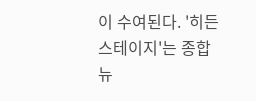이 수여된다. '히든 스테이지'는 종합뉴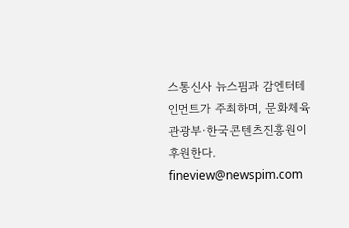스통신사 뉴스핌과 감엔터테인먼트가 주최하며, 문화체육관광부·한국콘텐츠진흥원이 후원한다. fineview@newspim.com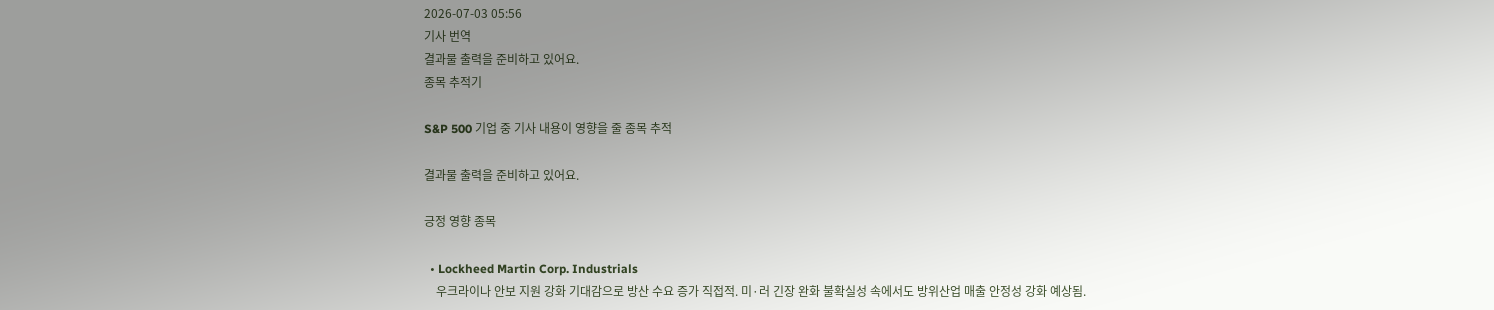2026-07-03 05:56
기사 번역
결과물 출력을 준비하고 있어요.
종목 추적기

S&P 500 기업 중 기사 내용이 영향을 줄 종목 추적

결과물 출력을 준비하고 있어요.

긍정 영향 종목

  • Lockheed Martin Corp. Industrials
    우크라이나 안보 지원 강화 기대감으로 방산 수요 증가 직접적. 미·러 긴장 완화 불확실성 속에서도 방위산업 매출 안정성 강화 예상됨.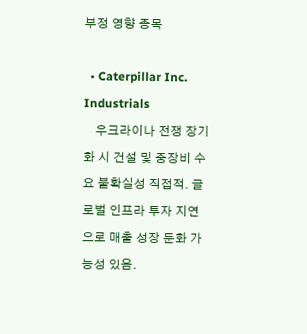부정 영향 종목

  • Caterpillar Inc. Industrials
    우크라이나 전쟁 장기화 시 건설 및 중장비 수요 불확실성 직접적. 글로벌 인프라 투자 지연으로 매출 성장 둔화 가능성 있음.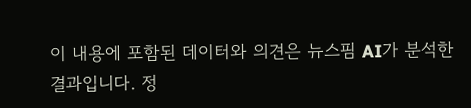이 내용에 포함된 데이터와 의견은 뉴스핌 AI가 분석한 결과입니다. 정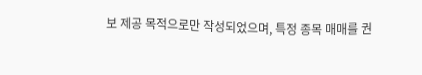보 제공 목적으로만 작성되었으며, 특정 종목 매매를 권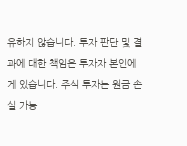유하지 않습니다. 투자 판단 및 결과에 대한 책임은 투자자 본인에게 있습니다. 주식 투자는 원금 손실 가능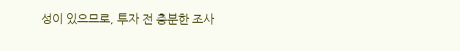성이 있으므로, 투자 전 충분한 조사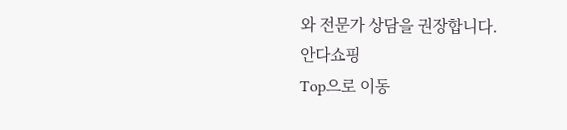와 전문가 상담을 권장합니다.
안다쇼핑
Top으로 이동